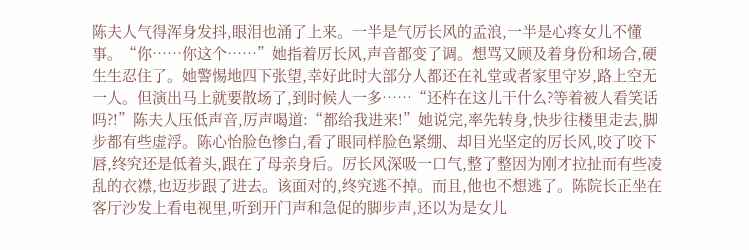陈夫人气得浑身发抖,眼泪也涌了上来。一半是气厉长风的孟浪,一半是心疼女儿不懂事。“你……你这个……”她指着厉长风,声音都变了调。想骂又顾及着身份和场合,硬生生忍住了。她警惕地四下张望,幸好此时大部分人都还在礼堂或者家里守岁,路上空无一人。但演出马上就要散场了,到时候人一多……“还杵在这儿干什么?等着被人看笑话吗?!”陈夫人压低声音,厉声喝道:“都给我进来!”她说完,率先转身,快步往楼里走去,脚步都有些虚浮。陈心怡脸色惨白,看了眼同样脸色紧绷、却目光坚定的厉长风,咬了咬下唇,终究还是低着头,跟在了母亲身后。厉长风深吸一口气,整了整因为刚才拉扯而有些凌乱的衣襟,也迈步跟了进去。该面对的,终究逃不掉。而且,他也不想逃了。陈院长正坐在客厅沙发上看电视里,听到开门声和急促的脚步声,还以为是女儿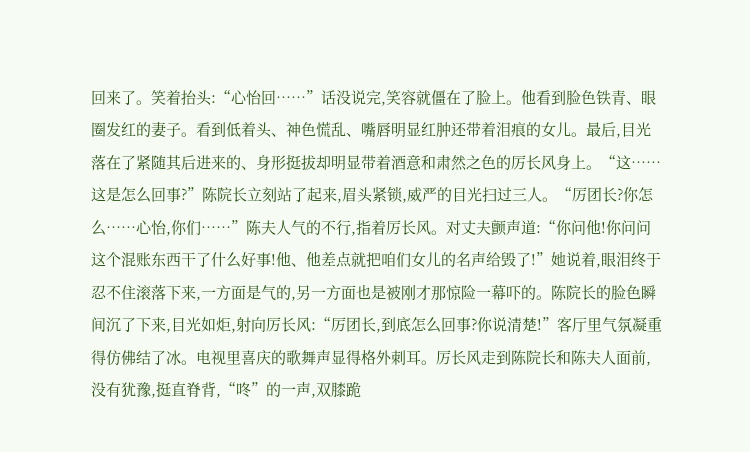回来了。笑着抬头:“心怡回……”话没说完,笑容就僵在了脸上。他看到脸色铁青、眼圈发红的妻子。看到低着头、神色慌乱、嘴唇明显红肿还带着泪痕的女儿。最后,目光落在了紧随其后进来的、身形挺拔却明显带着酒意和肃然之色的厉长风身上。“这……这是怎么回事?”陈院长立刻站了起来,眉头紧锁,威严的目光扫过三人。“厉团长?你怎么……心怡,你们……”陈夫人气的不行,指着厉长风。对丈夫颤声道:“你问他!你问问这个混账东西干了什么好事!他、他差点就把咱们女儿的名声给毁了!”她说着,眼泪终于忍不住滚落下来,一方面是气的,另一方面也是被刚才那惊险一幕吓的。陈院长的脸色瞬间沉了下来,目光如炬,射向厉长风:“厉团长,到底怎么回事?你说清楚!”客厅里气氛凝重得仿佛结了冰。电视里喜庆的歌舞声显得格外刺耳。厉长风走到陈院长和陈夫人面前,没有犹豫,挺直脊背,“咚”的一声,双膝跪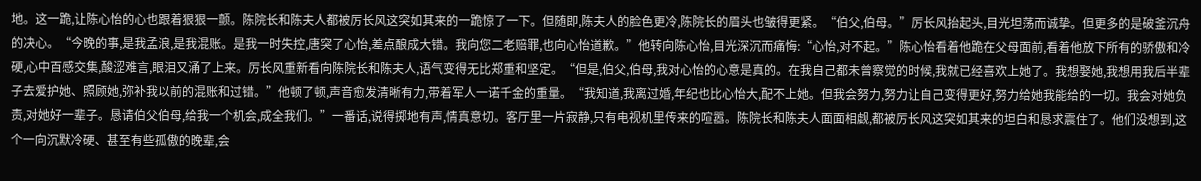地。这一跪,让陈心怡的心也跟着狠狠一颤。陈院长和陈夫人都被厉长风这突如其来的一跪惊了一下。但随即,陈夫人的脸色更冷,陈院长的眉头也皱得更紧。“伯父,伯母。”厉长风抬起头,目光坦荡而诚挚。但更多的是破釜沉舟的决心。“今晚的事,是我孟浪,是我混账。是我一时失控,唐突了心怡,差点酿成大错。我向您二老赔罪,也向心怡道歉。”他转向陈心怡,目光深沉而痛悔:“心怡,对不起。”陈心怡看着他跪在父母面前,看着他放下所有的骄傲和冷硬,心中百感交集,酸涩难言,眼泪又涌了上来。厉长风重新看向陈院长和陈夫人,语气变得无比郑重和坚定。“但是,伯父,伯母,我对心怡的心意是真的。在我自己都未曾察觉的时候,我就已经喜欢上她了。我想娶她,我想用我后半辈子去爱护她、照顾她,弥补我以前的混账和过错。”他顿了顿,声音愈发清晰有力,带着军人一诺千金的重量。“我知道,我离过婚,年纪也比心怡大,配不上她。但我会努力,努力让自己变得更好,努力给她我能给的一切。我会对她负责,对她好一辈子。恳请伯父伯母,给我一个机会,成全我们。”一番话,说得掷地有声,情真意切。客厅里一片寂静,只有电视机里传来的喧嚣。陈院长和陈夫人面面相觑,都被厉长风这突如其来的坦白和恳求震住了。他们没想到,这个一向沉默冷硬、甚至有些孤傲的晚辈,会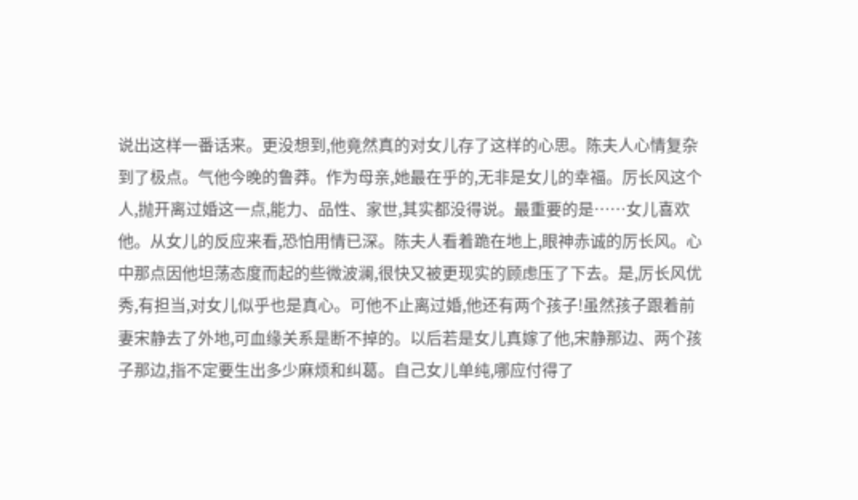说出这样一番话来。更没想到,他竟然真的对女儿存了这样的心思。陈夫人心情复杂到了极点。气他今晚的鲁莽。作为母亲,她最在乎的,无非是女儿的幸福。厉长风这个人,抛开离过婚这一点,能力、品性、家世,其实都没得说。最重要的是……女儿喜欢他。从女儿的反应来看,恐怕用情已深。陈夫人看着跪在地上,眼神赤诚的厉长风。心中那点因他坦荡态度而起的些微波澜,很快又被更现实的顾虑压了下去。是,厉长风优秀,有担当,对女儿似乎也是真心。可他不止离过婚,他还有两个孩子!虽然孩子跟着前妻宋静去了外地,可血缘关系是断不掉的。以后若是女儿真嫁了他,宋静那边、两个孩子那边,指不定要生出多少麻烦和纠葛。自己女儿单纯,哪应付得了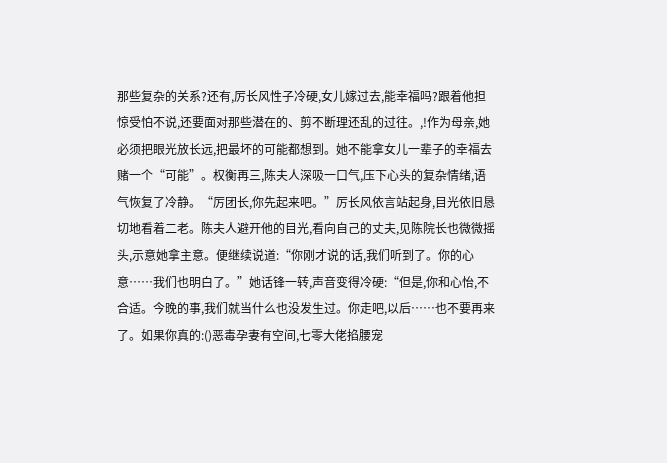那些复杂的关系?还有,厉长风性子冷硬,女儿嫁过去,能幸福吗?跟着他担惊受怕不说,还要面对那些潜在的、剪不断理还乱的过往。,!作为母亲,她必须把眼光放长远,把最坏的可能都想到。她不能拿女儿一辈子的幸福去赌一个“可能”。权衡再三,陈夫人深吸一口气,压下心头的复杂情绪,语气恢复了冷静。“厉团长,你先起来吧。”厉长风依言站起身,目光依旧恳切地看着二老。陈夫人避开他的目光,看向自己的丈夫,见陈院长也微微摇头,示意她拿主意。便继续说道:“你刚才说的话,我们听到了。你的心意……我们也明白了。”她话锋一转,声音变得冷硬:“但是,你和心怡,不合适。今晚的事,我们就当什么也没发生过。你走吧,以后……也不要再来了。如果你真的:()恶毒孕妻有空间,七零大佬掐腰宠